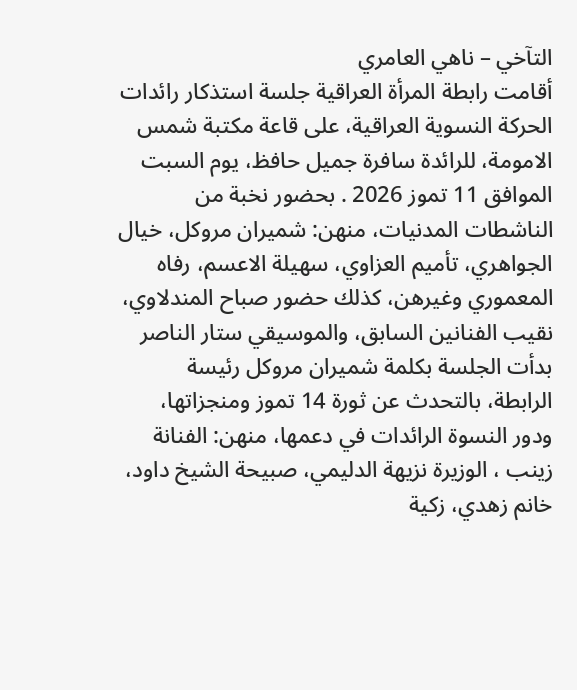التآخي – ناهي العامري
أقامت رابطة المرأة العراقية جلسة استذكار رائدات الحركة النسوية العراقية، على قاعة مكتبة شمس الامومة، للرائدة سافرة جميل حافظ، يوم السبت الموافق 11 تموز 2026 . بحضور نخبة من الناشطات المدنيات، منهن: شميران مروكل، خيال الجواهري، تأميم العزاوي، سهيلة الاعسم، رفاه المعموري وغيرهن، كذلك حضور صباح المندلاوي، نقيب الفنانين السابق، والموسيقي ستار الناصر
بدأت الجلسة بكلمة شميران مروكل رئيسة الرابطة، بالتحدث عن ثورة 14 تموز ومنجزاتها، ودور النسوة الرائدات في دعمها، منهن: الفنانة زينب ، الوزيرة نزيهة الدليمي، صبيحة الشيخ داود، خانم زهدي، زكية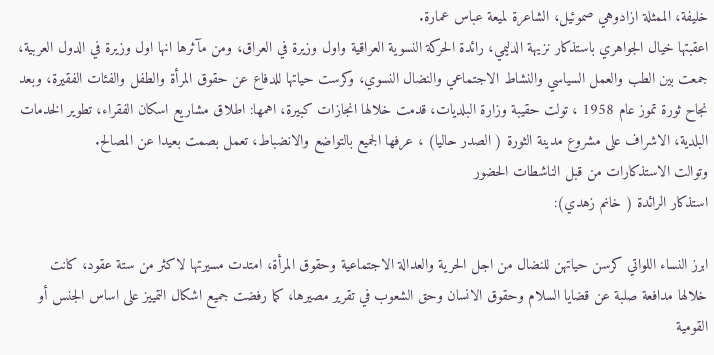خليفة، الممثلة ازادوهي صموئيل، الشاعرة لميعة عباس عمارة.
اعقبتها خيال الجواهري باستذكار نزيهة الدليمي، رائدة الحركة النسوية العراقية واول وزيرة في العراق، ومن مآثرها انها اول وزيرة في الدول العربية، جمعت بين الطب والعمل السياسي والنشاط الاجتماعي والنضال النسوي، وكرست حياتها للدفاع عن حقوق المرأة والطفل والفئات الفقيرة، وبعد نجاح ثورة تموز عام 1958 ، تولت حقيبة وزارة البلديات، قدمت خلالها انجازات كبيرة، اهمها: اطلاق مشاريع اسكان الفقراء، تطوير الخدمات البلدية، الاشراف على مشروع مدينة الثورة ( الصدر حاليا) ، عرفها الجميع بالتواضع والانضباط، تعمل بصمت بعيدا عن المصالح.
وتوالت الاستذكارات من قبل الناشطات الحضور
استذكار الرائدة ( خانم زهدي):

ابرز النساء اللواتي كرسن حياتهن للنضال من اجل الحرية والعدالة الاجتماعية وحقوق المرأة، امتدت مسيرتها لاكثر من ستة عقود، كانت خلالها مدافعة صلبة عن قضايا السلام وحقوق الانسان وحق الشعوب في تقرير مصيرها، كما رفضت جميع اشكال التمييز على اساس الجنس أو القومية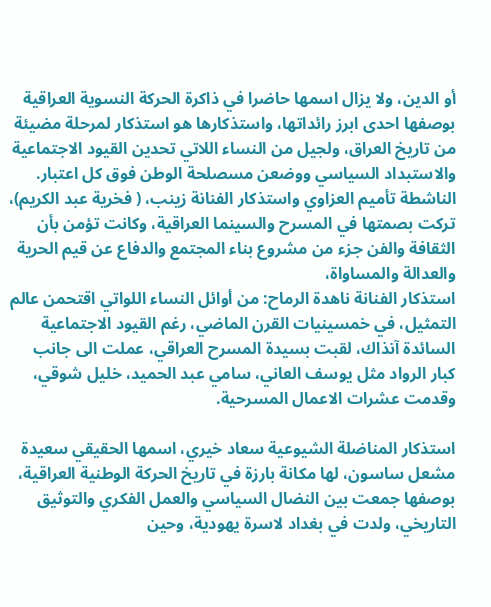أو الدين، ولا يزال اسمها حاضرا في ذاكرة الحركة النسوية العراقية بوصفها احدى ابرز رائداتها، واستذكارها هو استذكار لمرحلة مضيئة من تاريخ العراق، ولجيل من النساء اللاتي تحدين القيود الاجتماعية والاستبداد السياسي ووضعن مسصلحة الوطن فوق كل اعتبار.
الناشطة تأميم العزاوي واستذكار الفنانة زينب، ( فخرية عبد الكريم)، تركت بصمتها في المسرح والسينما العراقية، وكانت تؤمن بأن الثقافة والفن جزء من مشروع بناء المجتمع والدفاع عن قيم الحرية والعدالة والمساواة،
استذكار الفنانة ناهدة الرماح: من أوائل النساء اللواتي اقتحمن عالم التمثيل، في خمسينيات القرن الماضي، رغم القيود الاجتماعية السائدة آنذاك، لقبت بسيدة المسرح العراقي، عملت الى جانب كبار الرواد مثل يوسف العاني، سامي عبد الحميد، خليل شوقي، وقدمت عشرات الاعمال المسرحية.

استذكار المناضلة الشيوعية سعاد خيري، اسمها الحقيقي سعيدة مشعل ساسون، لها مكانة بارزة في تاريخ الحركة الوطنية العراقية، بوصفها جمعت بين النضال السياسي والعمل الفكري والتوثيق التاريخي، ولدت في بغداد لاسرة يهودية، وحين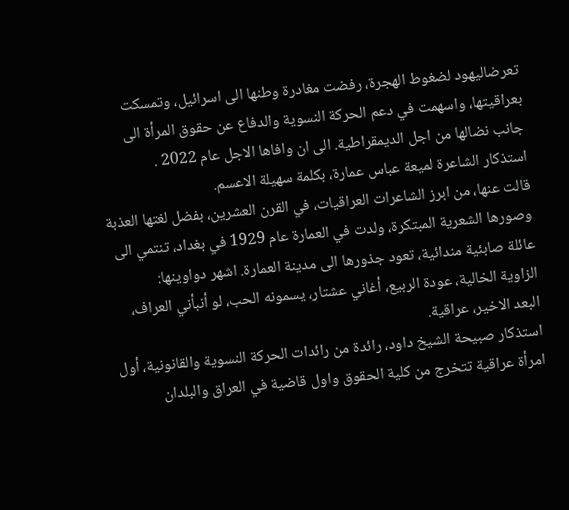تعرضاليهود لضغوط الهجرة، رفضت مغادرة وطنها الى اسرائيل، وتمسكت بعراقيتها، واسهمت في دعم الحركة النسوية والدفاع عن حقوق المرأة الى جانب نضالها من اجل الديمقراطية. الى ان وافاها الاجل عام 2022 .
استذكار الشاعرة لميعة عباس عمارة، بكلمة سهيلة الاعسم.
قالت عنها، من ابرز الشاعرات العراقيات، في القرن العشرين، بفضل لغتها العذبة وصورها الشعرية المبتكرة، ولدت في العمارة عام 1929 في بغداد، تنتمي الى عائلة صابئية مندائية، تعود جذورها الى مدينة العمارة. اشهر دواوينها:
الزاوية الخالية، عودة الربيع، أغاني عشتار، يسمونه الحب، لو أنبأني العراف، البعد الاخير، عراقية.
استذكار صبيحة الشيخ داود، رائدة من رائدات الحركة النسوية والقانونية، أول امرأة عراقية تتخرج من كلية الحقوق واول قاضية في العراق والبلدان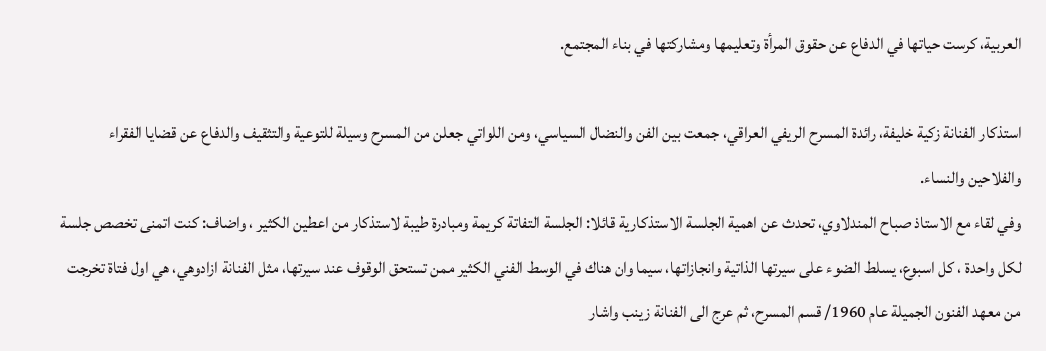العربية، كرست حياتها في الدفاع عن حقوق المرأة وتعليمها ومشاركتها في بناء المجتمع.

استذكار الفنانة زكية خليفة، رائدة المسرح الريفي العراقي، جمعت بين الفن والنضال السياسي، ومن اللواتي جعلن من المسرح وسيلة للتوعية والتثقيف والدفاع عن قضايا الفقراء والفلاحين والنساء.
وفي لقاء مع الاستاذ صباح المندلاوي، تحدث عن اهمية الجلسة الاستذكارية قائلا: الجلسة التفاتة كريمة ومبادرة طيبة لاستذكار من اعطين الكثير ، واضاف: كنت اتمنى تخصص جلسة لكل واحدة ، كل اسبوع، يسلط الضوء على سيرتها الذاتية وانجازاتها، سيما وان هناك في الوسط الفني الكثير ممن تستحق الوقوف عند سيرتها، مثل الفنانة ازادوهي، هي اول فتاة تخرجت من معهد الفنون الجميلة عام 1960/ قسم المسرح، ثم عرج الى الفنانة زينب واشار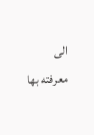الى معرفته بها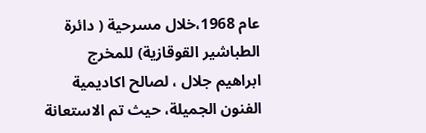عام 1968،خلال مسرحية ( دائرة الطباشير القوقازية) للمخرج ابراهيم جلال ، لصالح اكاديمية الفنون الجميلة، حيث تم الاستعانة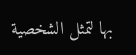بها لتمثل الشخصية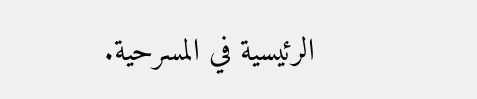الرئيسية في المسرحية.